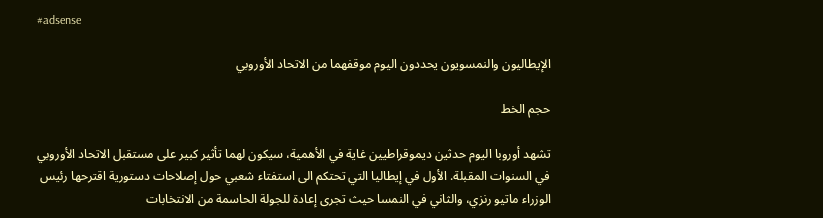#adsense

الإيطاليون والنمسويون يحددون اليوم موقفهما من الاتحاد الأوروبي

حجم الخط

تشهد أوروبا اليوم حدثين ديموقراطيين غاية في الأهمية، سيكون لهما تأثير كبير على مستقبل الاتحاد الأوروبي في السنوات المقبلة. الأول في إيطاليا التي تحتكم الى استفتاء شعبي حول إصلاحات دستورية اقترحها رئيس الوزراء ماتيو رنزي، والثاني في النمسا حيث تجرى إعادة للجولة الحاسمة من الانتخابات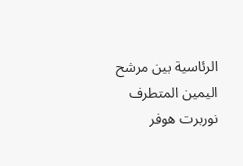الرئاسية بين مرشح اليمين المتطرف نوربرت هوفر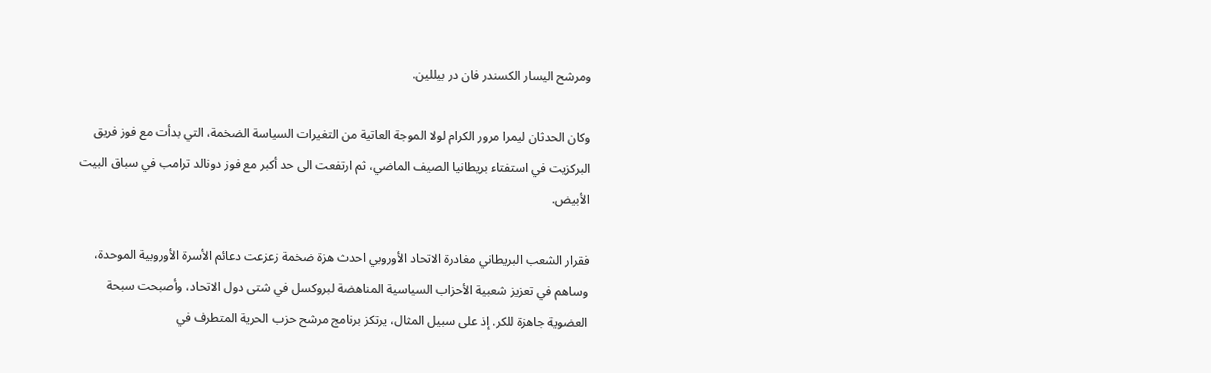ومرشح اليسار الكسندر فان در بيللين.

وكان الحدثان ليمرا مرور الكرام لولا الموجة العاتية من التغيرات السياسة الضخمة، التي بدأت مع فوز فريق البركزيت في استفتاء بريطانيا الصيف الماضي، ثم ارتفعت الى حد أكبر مع فوز دونالد ترامب في سباق البيت الأبيض.

فقرار الشعب البريطاني مغادرة الاتحاد الأوروبي احدث هزة ضخمة زعزعت دعائم الأسرة الأوروبية الموحدة، وساهم في تعزيز شعبية الأحزاب السياسية المناهضة لبروكسل في شتى دول الاتحاد، وأصبحت سبحة العضوية جاهزة للكر. إذ على سبيل المثال، يرتكز برنامج مرشح حزب الحرية المتطرف في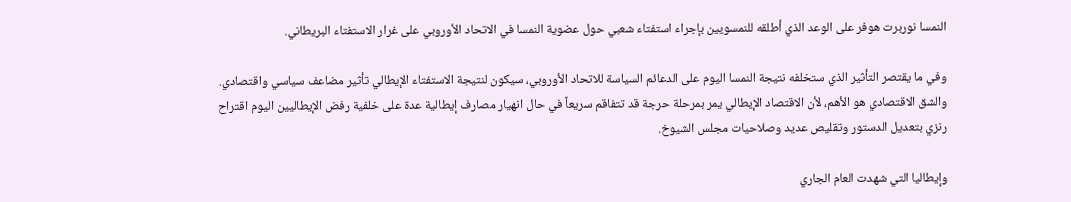النمسا نوربرت هوفر على الوعد الذي أطلقه للنمسويين بإجراء استفتاء شعبي حول عضوية النمسا في الاتحاد الأوروبي على غرار الاستفتاء البريطاني.

وفي ما يقتصر التأثير الذي ستخلفه نتيجة النمسا اليوم على الدعائم السياسة للاتحاد الأوروبي، سيكون لنتيجة الاستفتاء الإيطالي تأثير مضاعف سياسي واقتصادي. والشق الاقتصادي هو الأهم، لأن الاقتصاد الإيطالي يمر بمرحلة حرجة قد تتفاقم سريعاً في حال انهيار مصارف إيطالية عدة على خلفية رفض الإيطاليين اليوم اقتراح رنزي بتعديل الدستور وتقليص عديد وصلاحيات مجلس الشيوخ.

وإيطاليا التي شهدت العام الجاري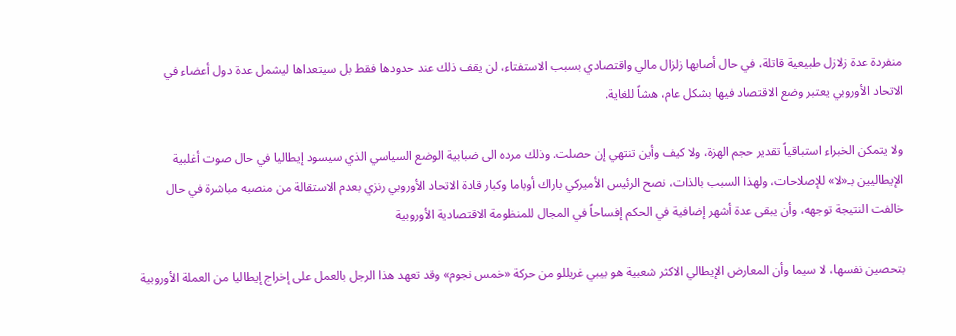منفردة عدة زلازل طبيعية قاتلة، في حال أصابها زلزال مالي واقتصادي بسبب الاستفتاء، لن يقف ذلك عند حدودها فقط بل سيتعداها ليشمل عدة دول أعضاء في الاتحاد الأوروبي يعتبر وضع الاقتصاد فيها بشكل عام، هشاً للغاية.

ولا يتمكن الخبراء استباقياً تقدير حجم الهزة، ولا كيف وأين تنتهي إن حصلت. وذلك مرده الى ضبابية الوضع السياسي الذي سيسود إيطاليا في حال صوت أغلبية الإيطاليين بـ«لا» للإصلاحات، ولهذا السبب بالذات، نصح الرئيس الأميركي باراك أوباما وكبار قادة الاتحاد الأوروبي رنزي بعدم الاستقالة من منصبه مباشرة في حال خالفت النتيجة توجهه، وأن يبقى عدة أشهر إضافية في الحكم إفساحاً في المجال للمنظومة الاقتصادية الأوروبية

بتحصين نفسها، لا سيما وأن المعارض الإيطالي الاكثر شعبية هو بيبي غريللو من حركة «خمس نجوم» وقد تعهد هذا الرجل بالعمل على إخراج إيطاليا من العملة الأوروبية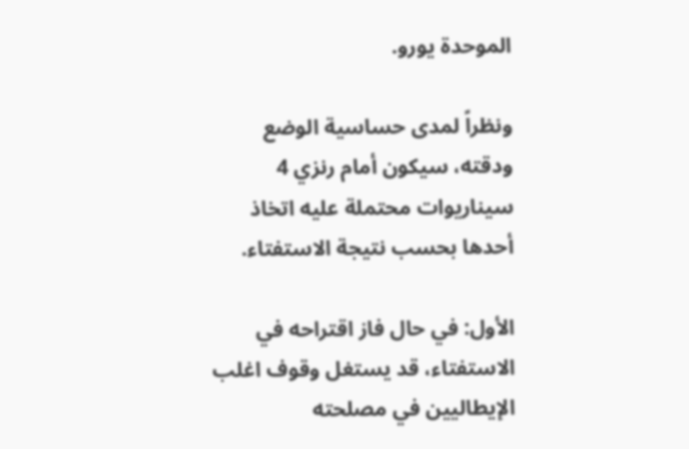الموحدة يورو.

ونظراً لمدى حساسية الوضع ودقته، سيكون أمام رنزي 4 سيناريوات محتملة عليه اتخاذ أحدها بحسب نتيجة الاستفتاء.

الأول: في حال فاز اقتراحه في الاستفتاء، قد يستغل وقوف اغلب الإيطاليين في مصلحته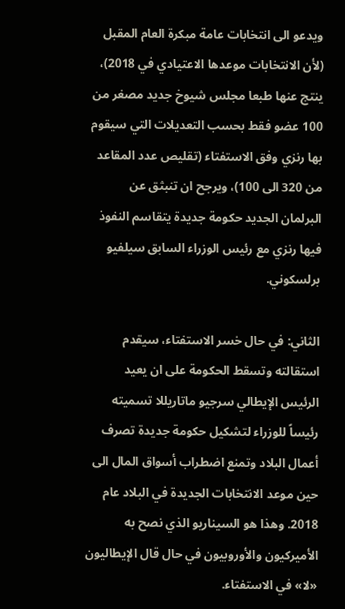ويدعو الى انتخابات عامة مبكرة العام المقبل (لأن الانتخابات موعدها الاعتيادي في 2018)، ينتج عنها طبعا مجلس شيوخ جديد مصغر من 100 عضو فقط بحسب التعديلات التي سيقوم بها رنزي وفق الاستفتاء (تقليص عدد المقاعد من 320 الى 100)، ويرجح ان تنبثق عن البرلمان الجديد حكومة جديدة يتقاسم النفوذ فيها رنزي مع رئيس الوزراء السابق سيلفيو برلسكوني.

الثاني: في حال خسر الاستفتاء، سيقدم استقالته وتسقط الحكومة على ان يعيد الرئيس الإيطالي سرجيو ماتاريللا تسميته رئيساً للوزراء لتشكيل حكومة جديدة تصرف أعمال البلاد وتمنع اضطراب أسواق المال الى حين موعد الانتخابات الجديدة في البلاد عام 2018. وهذا هو السيناريو الذي نصح به الأميركيون والأوروبيون في حال قال الإيطاليون «لا» في الاستفتاء.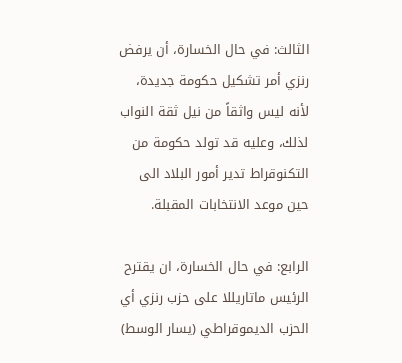الثالث: في حال الخسارة، أن يرفض رنزي أمر تشكيل حكومة جديدة، لأنه ليس واثقاً من نيل ثقة النواب لذلك، وعليه قد تولد حكومة من التكنوقراط تدير أمور البلاد الى حين موعد الانتخابات المقبلة.

الرابع: في حال الخسارة، ان يقترح الرئيس ماتاريللا على حزب رنزي أي الحزب الديموقراطي (يسار الوسط)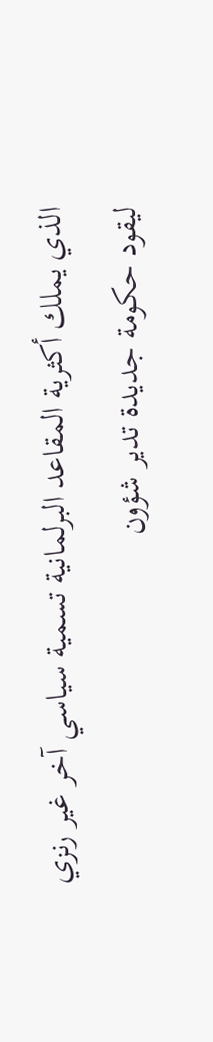الذي يملك أكثرية المقاعد البرلمانية تسمية سياسي آخر غير رنزي ليقود حكومة جديدة تدير شؤون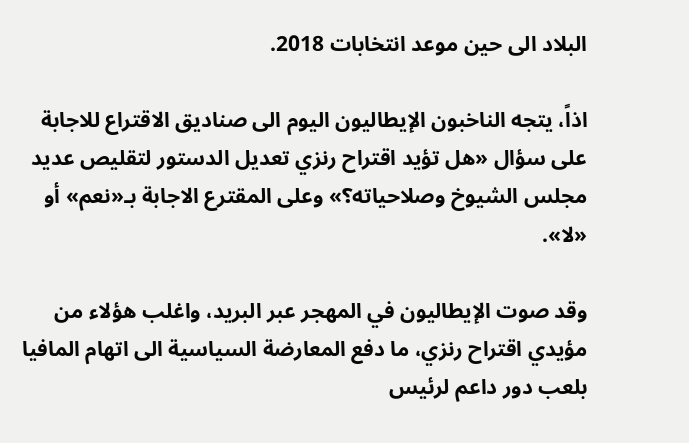البلاد الى حين موعد انتخابات 2018.

اذاً، يتجه الناخبون الإيطاليون اليوم الى صناديق الاقتراع للاجابة على سؤال «هل تؤيد اقتراح رنزي تعديل الدستور لتقليص عديد مجلس الشيوخ وصلاحياته؟» وعلى المقترع الاجابة بـ«نعم» أو «لا».

وقد صوت الإيطاليون في المهجر عبر البريد، واغلب هؤلاء من مؤيدي اقتراح رنزي، ما دفع المعارضة السياسية الى اتهام المافيا بلعب دور داعم لرئيس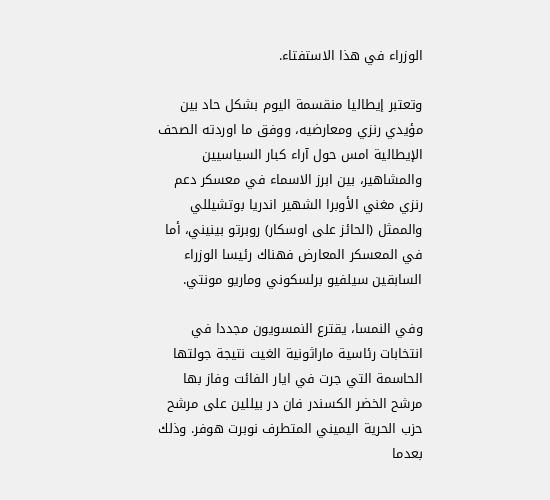الوزراء في هذا الاستفتاء.

وتعتبر إيطاليا منقسمة اليوم بشكل حاد بين مؤيدي رنزي ومعارضيه، ووفق ما اوردته الصحف الإيطالية امس حول آراء كبار السياسيين والمشاهير، بين ابرز الاسماء في معسكر دعم رنزي مغني الأوبرا الشهير اندريا بوتشيللي والممثل (الحائز على اوسكار) روبرتو بينيني، أما في المعسكر المعارض فهناك رئيسا الوزراء السابقين سيلفيو برلسكوني وماريو مونتي.

وفي النمسا، يقترع النمسويون مجددا في انتخابات رئاسية ماراثونية الغيت نتيجة جولتها الحاسمة التي جرت في ايار الفائت وفاز بها مرشح الخضر الكسندر فان در بيللين على مرشح حزب الحرية اليميني المتطرف نوبرت هوفر. وذلك بعدما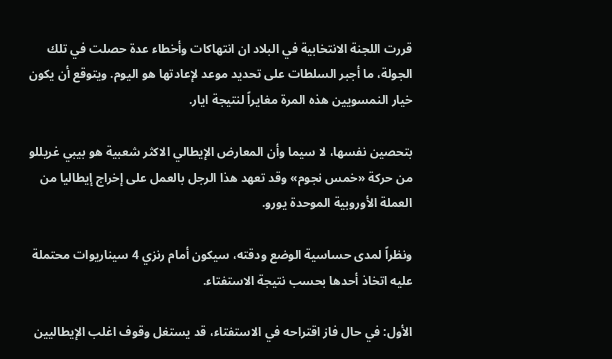قررت اللجنة الانتخابية في البلاد ان انتهاكات وأخطاء عدة حصلت في تلك الجولة، ما أجبر السلطات على تحديد موعد لإعادتها هو اليوم. ويتوقع أن يكون خيار النمسويين هذه المرة مغايراً لنتيجة ايار.

بتحصين نفسها، لا سيما وأن المعارض الإيطالي الاكثر شعبية هو بيبي غريللو من حركة «خمس نجوم» وقد تعهد هذا الرجل بالعمل على إخراج إيطاليا من العملة الأوروبية الموحدة يورو.

ونظراً لمدى حساسية الوضع ودقته، سيكون أمام رنزي 4 سيناريوات محتملة عليه اتخاذ أحدها بحسب نتيجة الاستفتاء.

الأول: في حال فاز اقتراحه في الاستفتاء، قد يستغل وقوف اغلب الإيطاليين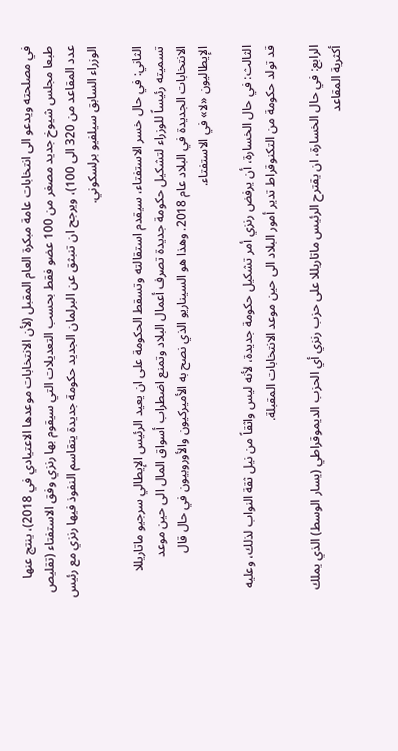في مصلحته ويدعو الى انتخابات عامة مبكرة العام المقبل (لأن الانتخابات موعدها الاعتيادي في 2018)، ينتج عنها طبعا مجلس شيوخ جديد مصغر من 100 عضو فقط بحسب التعديلات التي سيقوم بها رنزي وفق الاستفتاء (تقليص عدد المقاعد من 320 الى 100)، ويرجح ان تنبثق عن البرلمان الجديد حكومة جديدة يتقاسم النفوذ فيها رنزي مع رئيس الوزراء السابق سيلفيو برلسكوني.

الثاني: في حال خسر الاستفتاء، سيقدم استقالته وتسقط الحكومة على ان يعيد الرئيس الإيطالي سرجيو ماتاريللا تسميته رئيساً للوزراء لتشكيل حكومة جديدة تصرف أعمال البلاد وتمنع اضطراب أسواق المال الى حين موعد الانتخابات الجديدة في البلاد عام 2018. وهذا هو السيناريو الذي نصح به الأميركيون والأوروبيون في حال قال الإيطاليون «لا» في الاستفتاء.

الثالث: في حال الخسارة، أن يرفض رنزي أمر تشكيل حكومة جديدة، لأنه ليس واثقاً من نيل ثقة النواب لذلك، وعليه قد تولد حكومة من التكنوقراط تدير أمور البلاد الى حين موعد الانتخابات المقبلة.

الرابع: في حال الخسارة، ان يقترح الرئيس ماتاريللا على حزب رنزي أي الحزب الديموقراطي (يسار الوسط) الذي يملك أكثرية المقاعد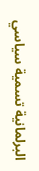البرلمانية تسمية سياسي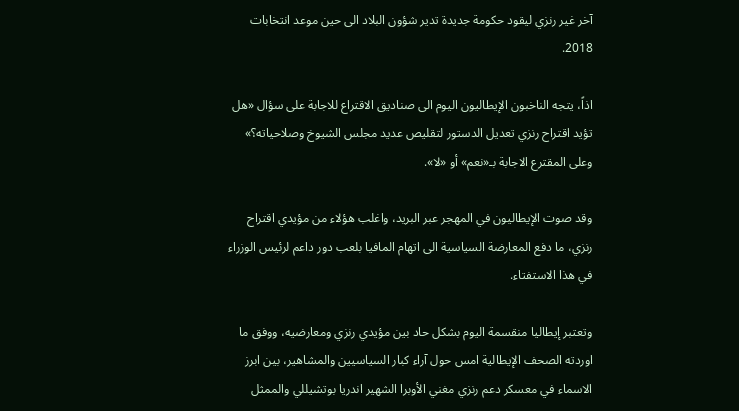آخر غير رنزي ليقود حكومة جديدة تدير شؤون البلاد الى حين موعد انتخابات 2018.

اذاً، يتجه الناخبون الإيطاليون اليوم الى صناديق الاقتراع للاجابة على سؤال «هل تؤيد اقتراح رنزي تعديل الدستور لتقليص عديد مجلس الشيوخ وصلاحياته؟» وعلى المقترع الاجابة بـ«نعم» أو «لا».

وقد صوت الإيطاليون في المهجر عبر البريد، واغلب هؤلاء من مؤيدي اقتراح رنزي، ما دفع المعارضة السياسية الى اتهام المافيا بلعب دور داعم لرئيس الوزراء في هذا الاستفتاء.

وتعتبر إيطاليا منقسمة اليوم بشكل حاد بين مؤيدي رنزي ومعارضيه، ووفق ما اوردته الصحف الإيطالية امس حول آراء كبار السياسيين والمشاهير، بين ابرز الاسماء في معسكر دعم رنزي مغني الأوبرا الشهير اندريا بوتشيللي والممثل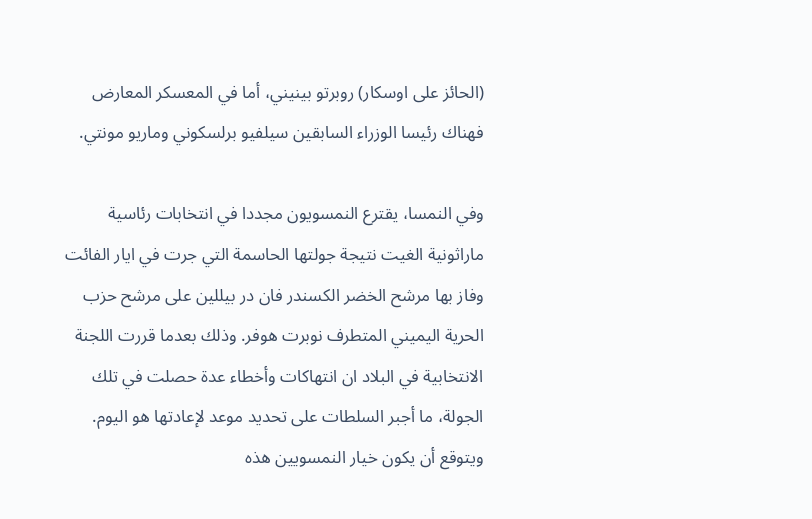(الحائز على اوسكار) روبرتو بينيني، أما في المعسكر المعارض فهناك رئيسا الوزراء السابقين سيلفيو برلسكوني وماريو مونتي.

وفي النمسا، يقترع النمسويون مجددا في انتخابات رئاسية ماراثونية الغيت نتيجة جولتها الحاسمة التي جرت في ايار الفائت وفاز بها مرشح الخضر الكسندر فان در بيللين على مرشح حزب الحرية اليميني المتطرف نوبرت هوفر. وذلك بعدما قررت اللجنة الانتخابية في البلاد ان انتهاكات وأخطاء عدة حصلت في تلك الجولة، ما أجبر السلطات على تحديد موعد لإعادتها هو اليوم. ويتوقع أن يكون خيار النمسويين هذه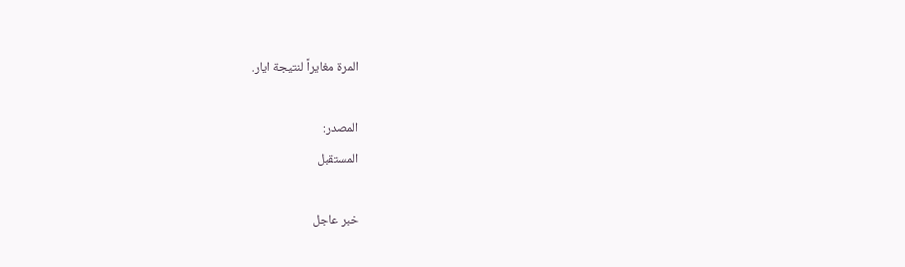المرة مغايراً لنتيجة ايار.

المصدر:
المستقبل

خبر عاجل